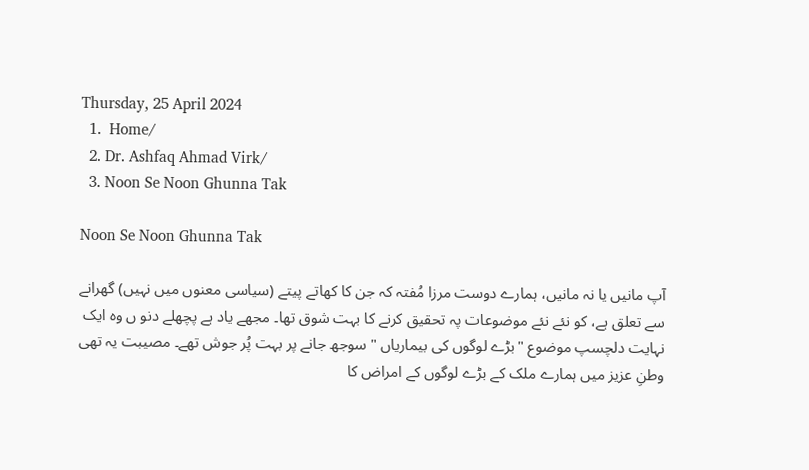Thursday, 25 April 2024
  1.  Home/
  2. Dr. Ashfaq Ahmad Virk/
  3. Noon Se Noon Ghunna Tak

Noon Se Noon Ghunna Tak

آپ مانیں یا نہ مانیں، ہمارے دوست مرزا مُفتہ کہ جن کا کھاتے پیتے (سیاسی معنوں میں نہیں) گھرانے سے تعلق ہے، کو نئے نئے موضوعات پہ تحقیق کرنے کا بہت شوق تھا۔ مجھے یاد ہے پچھلے دنو ں وہ ایک نہایت دلچسپ موضوع "بڑے لوگوں کی بیماریاں " سوجھ جانے پر بہت پُر جوش تھے۔ مصیبت یہ تھی وطنِ عزیز میں ہمارے ملک کے بڑے لوگوں کے امراض کا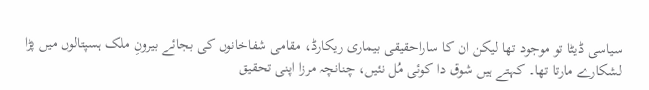سیاسی ڈیٹا تو موجود تھا لیکن ان کا ساراحقیقی بیماری ریکارڈ، مقامی شفاخانوں کی بجائے بیرونِ ملک ہسپتالوں میں پڑا لشکارے مارتا تھا۔ کہتے ہیں شوق دا کوئی مُل نئیں، چنانچہ مرزا اپنی تحقیق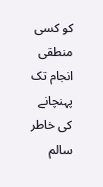کو کسی منطقی انجام تک پہنچانے کی خاطر سالم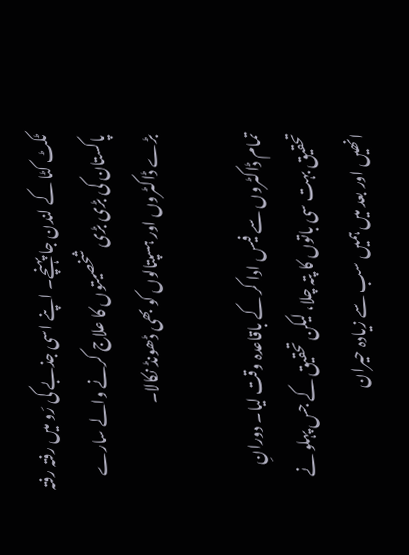ٹکٹ کٹا کے لندن جا پہنچے۔ اپنے اسی جذبے کی رَو میں رفتہ رفتہ پاکستان کی بڑی بڑی شخصیتوں کا علاج کرنے والے سارے بڑے ڈاکٹروں اور ہسپتالوں کو بھی ڈھونڈ نکالا۔

تمام ڈاکٹروں سے فیس ادا کر کے باقاعدہ وقت لیا۔ دورانِ تحقیق بہت سی باتوں کا پتہ چلا، لیکن تحقیق کے جس پہلو نے انھیں اور بعد میں ہمیں سب سے زیادہ حیران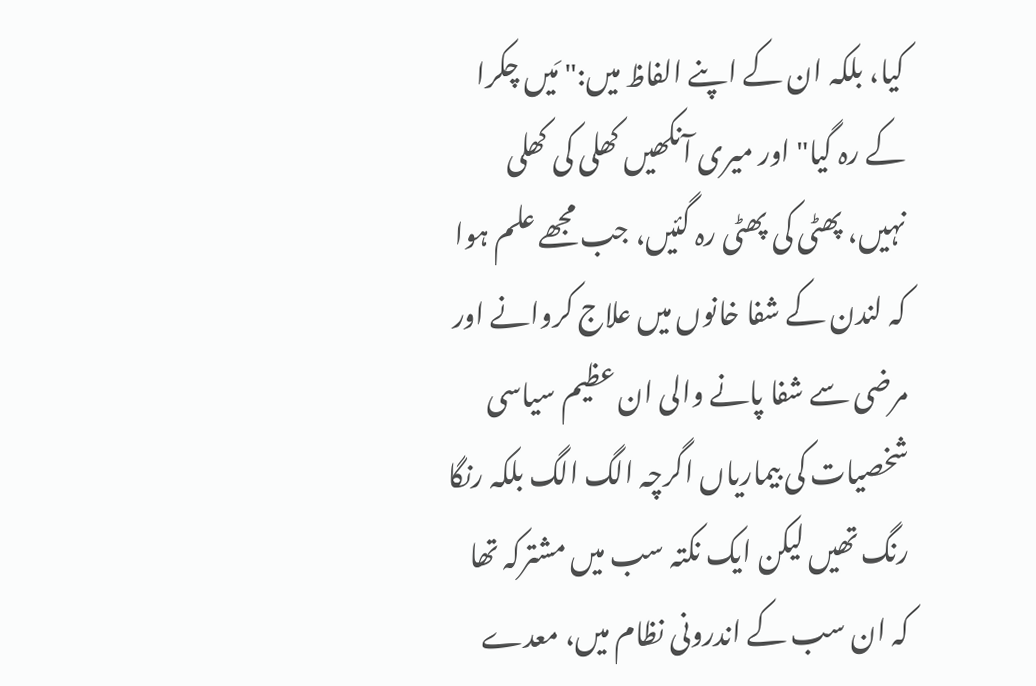کیا، بلکہ ان کے اپنے الفاظ میں:" مَیں چکرا کے رہ گیا" اور میری آنکھیں کھلی کی کھلی نہیں، پھٹی کی پھٹی رہ گئیں، جب مجھے علم ہوا کہ لندن کے شفا خانوں میں علاج کروانے اور مرضی سے شفا پانے والی ان عظیم سیاسی شخصیات کی بیماریاں اگرچہ الگ الگ بلکہ رنگا رنگ تھیں لیکن ایک نکتہ سب میں مشترکہ تھا کہ ان سب کے اندرونی نظام میں، معدے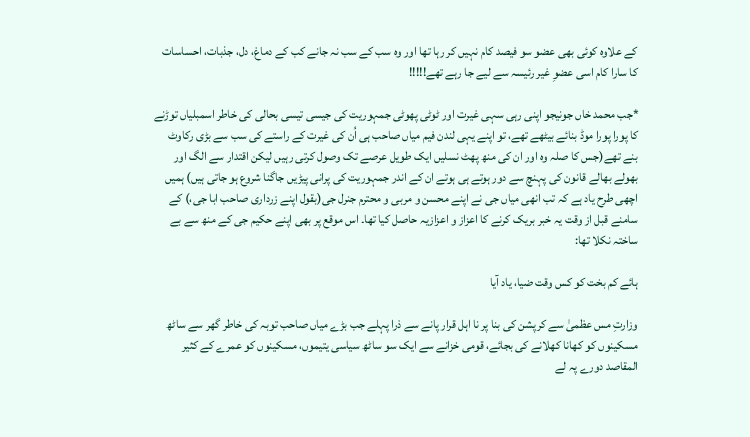کے علاوہ کوئی بھی عضو سو فیصد کام نہیں کر رہا تھا اور وہ سب کے سب نہ جانے کب کے دماغ، دل، جذبات، احساسات کا سارا کام اسی عضوِ غیر رئیسہ سے لیے جا رہے تھے!!!!!

*جب محمد خاں جونیجو اپنی رہی سہی غیرت اور ٹوٹی پھوٹی جمہوریت کی جیسی تیسی بحالی کی خاطر اسمبلیاں توڑنے کا پورا پورا موڈ بنائے بیٹھے تھے، تو اپنے یہی لندن فیم میاں صاحب ہی اُن کی غیرت کے راستے کی سب سے بڑی رکاوٹ بنے تھے(جس کا صلہ وہ اور ان کی منھ پھٹ نسلیں ایک طویل عرصے تک وصول کرتی رہیں لیکن اقتدار سے الگ اور بھولے بھالے قانون کی پہنچ سے دور ہوتے ہی ہوتے ان کے اندر جمہوریت کی پرانی پیڑیں جاگنا شروع ہو جاتی ہیں) ہمیں اچھی طرح یاد ہے کہ تب انھی میاں جی نے اپنے محسن و مربی و محترم جنرل جی(بقول اپنے زرداری صاحب ابا جی،) کے سامنے قبل از وقت یہ خبر بریک کرنے کا اعزاز و اعزازیہ حاصل کیا تھا۔ اس موقع پر بھی اپنے حکیم جی کے منھ سے بے ساختہ نکلا تھا:

ہائے کم بخت کو کس وقت ضیا، یاد آیا

وزارتِ مس عظمیٰ سے کرپشن کی بنا پر نا اہل قرار پانے سے ذرا پہلے جب بڑے میاں صاحب توبہ کی خاطر گھر سے ساٹھ مسکینوں کو کھانا کھلانے کی بجائے، قومی خزانے سے ایک سو ساٹھ سیاسی یتیموں، مسکینوں کو عمرے کے کثیر المقاصد دورے پہ لے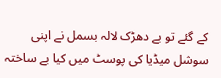کے گئے تو بے دھڑک لالہ بسمل نے اپنی سوشل میڈیا کی پوسٹ میں کیا بے ساختہ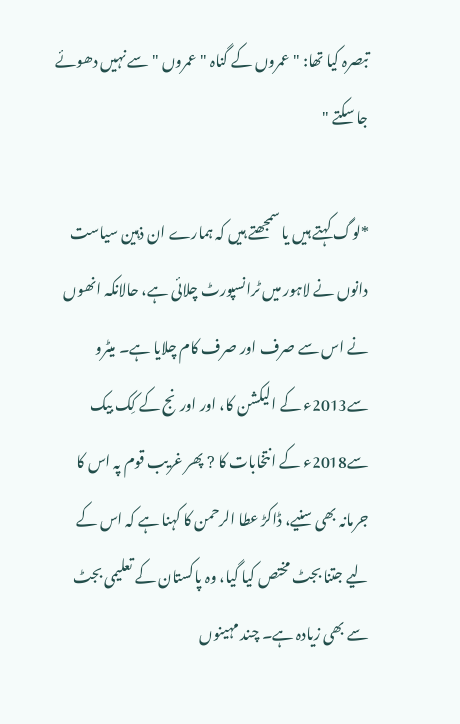تبصرہ کیا تھا: "عمروں کے گناہ "عمروں " سے نہیں دھوئے جا سکتے "

*لوگ کہتے ہیں یا سمجھتے ہیں کہ ہمارے ان ذہین سیاست دانوں نے لاہور میں ٹرانسپورٹ چلائی ہے، حالانکہ انھوں نے اس سے صرف اور صرف کام چلایا ہے۔ میٹرو سے2013ء کے الیکشن کا، اور اورنج کے کِک بیک سے2018ء کے انتخابات کا ? پھر غریب قوم پہ اس کا جرمانہ بھی سنیے، ڈاکڑ عطا الرحمن کا کہنا ہے کہ اس کے لیے جتنا بجٹ مختص کیا گیا، وہ پاکستان کے تعلیمی بجٹ سے بھی زیادہ ہے۔ چند مہینوں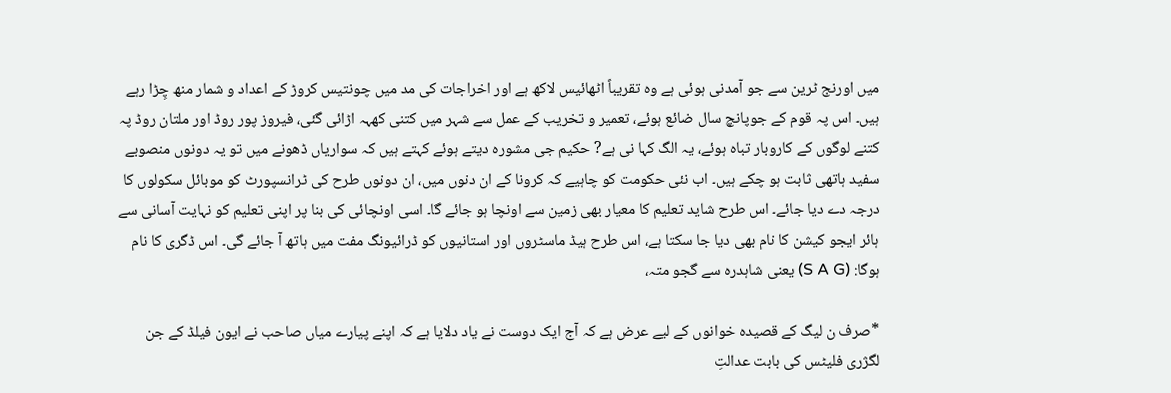میں اورنج ٹرین سے جو آمدنی ہوئی ہے وہ تقریباً اٹھائیس لاکھ ہے اور اخراجات کی مد میں چونتیس کروڑ کے اعداد و شمار منھ چِڑا رہے ہیں۔ اس پہ قوم کے جوپانچ سال ضائع ہوئے، تعمیر و تخریب کے عمل سے شہر میں کتنی کھہہ اڑائی گئی، فیروز پور روڈ اور ملتان روڈ پہ کتنے لوگوں کے کاروبار تباہ ہوئے، یہ الگ کہا نی ہے? حکیم جی مشورہ دیتے ہوئے کہتے ہیں کہ سواریاں ڈھونے میں تو یہ دونوں منصوبے سفید ہاتھی ثابت ہو چکے ہیں۔ اب نئی حکومت کو چاہیے کہ کرونا کے ان دنوں میں، ان دونوں طرح کی ٹرانسپورٹ کو موبائل سکولوں کا درجہ دے دیا جائے۔ اس طرح شاید تعلیم کا معیار بھی زمین سے اونچا ہو جائے گا۔ اسی اونچائی کی بنا پر اپنی تعلیم کو نہایت آسانی سے ہائر ایجو کیشن کا نام بھی دیا جا سکتا ہے، اس طرح ہیڈ ماسٹروں اور استانیوں کو ڈرائیونگ مفت میں ہاتھ آ جائے گی۔ اس ڈگری کا نام ہوگا: (S A G) یعنی شاہدرہ سے گجو متہ،

*صرف ن لیگ کے قصیدہ خوانوں کے لیے عرض ہے کہ آج ایک دوست نے یاد دلایا ہے کہ اپنے پیارے میاں صاحب نے ایون فیلڈ کے جن لگژری فلیٹس کی بابت عدالتِ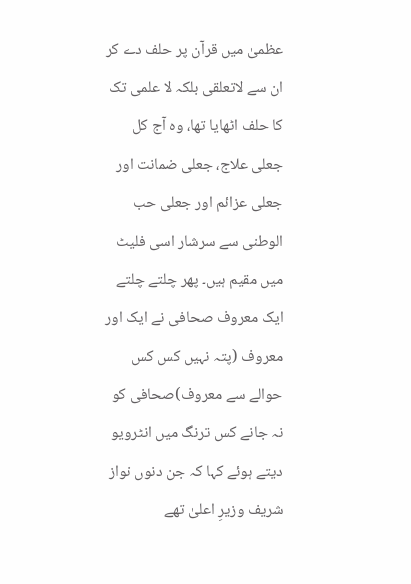عظمیٰ میں قرآن پر حلف دے کر ان سے لاتعلقی بلکہ لا علمی تک کا حلف اٹھایا تھا، وہ آج کل جعلی علاج، جعلی ضمانت اور جعلی عزائم اور جعلی حب الوطنی سے سرشار اسی فلیٹ میں مقیم ہیں۔ پھر چلتے چلتے ایک معروف صحافی نے ایک اور معروف (پتہ نہیں کس کس حوالے سے معروف)صحافی کو نہ جانے کس ترنگ میں انٹرویو دیتے ہوئے کہا کہ جن دنوں نواز شریف وزیرِ اعلیٰ تھے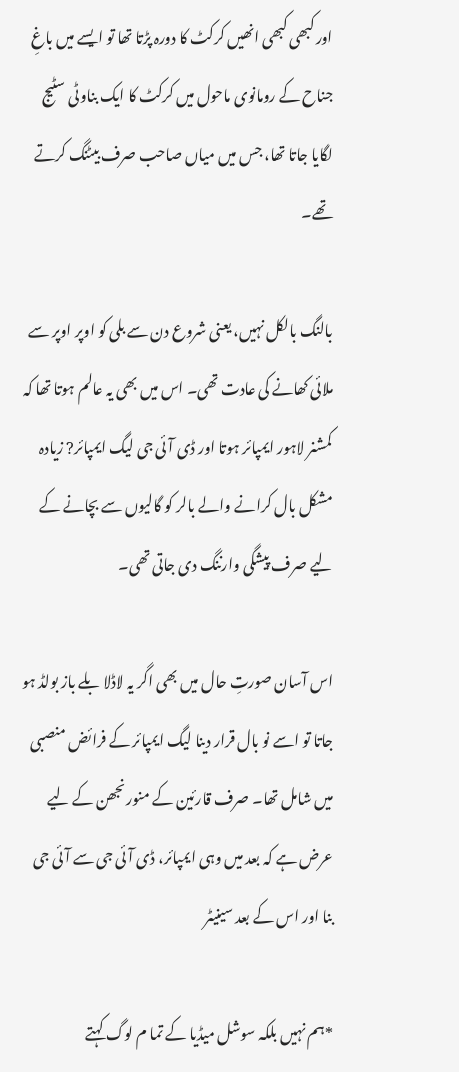اور کبھی کبھی انھیں کرکٹ کا دورہ پڑتا تھا تو ایسے میں باغِ جناح کے رومانوی ماحول میں کرکٹ کا ایک بناوٹی سٹیج لگایا جاتا تھا، جس میں میاں صاحب صرف بیٹنگ کرتے تھے۔

بالنگ بالکل نہیں، یعنی شروع دن سے بلی کو اوپر اوپر سے ملائی کھانے کی عادت تھی۔ اس میں بھی یہ عالم ہوتا تھا کہ کمشنر لاہور ایمپائر ہوتا اور ڈی آئی جی لیگ ایمپائر? زیادہ مشکل بال کرانے والے بالر کو گالیوں سے بچانے کے لیے صرف پیشگی وارننگ دی جاتی تھی۔

اس آسان صورتِ حال میں بھی اگر یہ لاڈلا بلے باز بولڈ ہو جاتا تو اسے نو بال قرار دینا لیگ ایمپائر کے فرائض منصبی میں شامل تھا۔ صرف قارئین کے منورنجھن کے لیے عرض ہے کہ بعد میں وہی ایمپائر، ڈی آئی جی سے آئی جی بنا اور اس کے بعد سینیٹر

*ہم نہیں بلکہ سوشل میڈیا کے تما م لوگ کہتے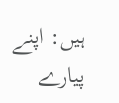ہیں: اپنے پیارے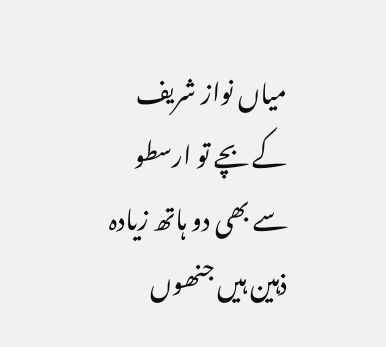میاں نواز شریف کے بچے تو ارسطو سے بھی دو ہاتھ زیادہ ذہین ہیں جنھوں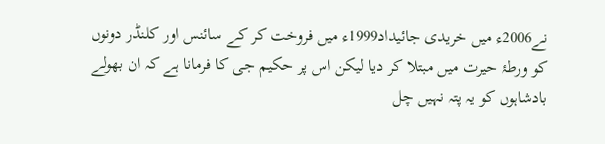نے2006ء میں خریدی جائیداد1999ء میں فروخت کر کے سائنس اور کلنڈر دونوں کو ورطۂ حیرت میں مبتلا کر دیا لیکن اس پر حکیم جی کا فرمانا ہے کہ ان بھولے بادشاہوں کو یہ پتہ نہیں چل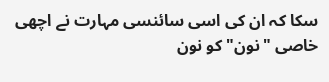سکا کہ ان کی اسی سائنسی مہارت نے اچھی خاصی "نون" کو نون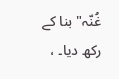غُنّہ" بنا کے رکھ دیا۔ ،